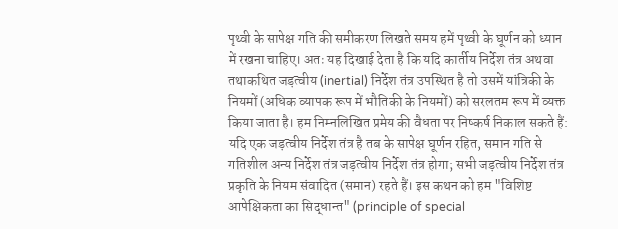पृथ्वी के सापेक्ष गति की समीकरण लिखते समय हमें पृथ्वी के घूर्णन को ध्यान में रखना चाहिए। अतः यह दिखाई देता है कि यदि कार्तीय निर्देश तंत्र अथवा तथाकथित जड़त्वीय (inertial) निर्देश तंत्र उपस्थित है तो उसमें यांत्रिकी के नियमों (अधिक व्यापक रूप में भौतिकी के नियमों) को सरलतम रूप में व्यक्त किया जाता है। हम निम्नलिखित प्रमेय की वैधता पर निष्कर्ष निकाल सकते हैं: यदि एक जड़त्वीय निर्देश तंत्र है तब के सापेक्ष घूर्णन रहित, समान गति से गतिशील अन्य निर्देश तंत्र जड़त्वीय निर्देश तंत्र होगा; सभी जड़त्वीय निर्देश तंत्र प्रकृति के नियम संवादित (समान) रहते हैं। इस कथन को हम "विशिष्ट आपेक्षिकता का सिद्धान्त" (principle of special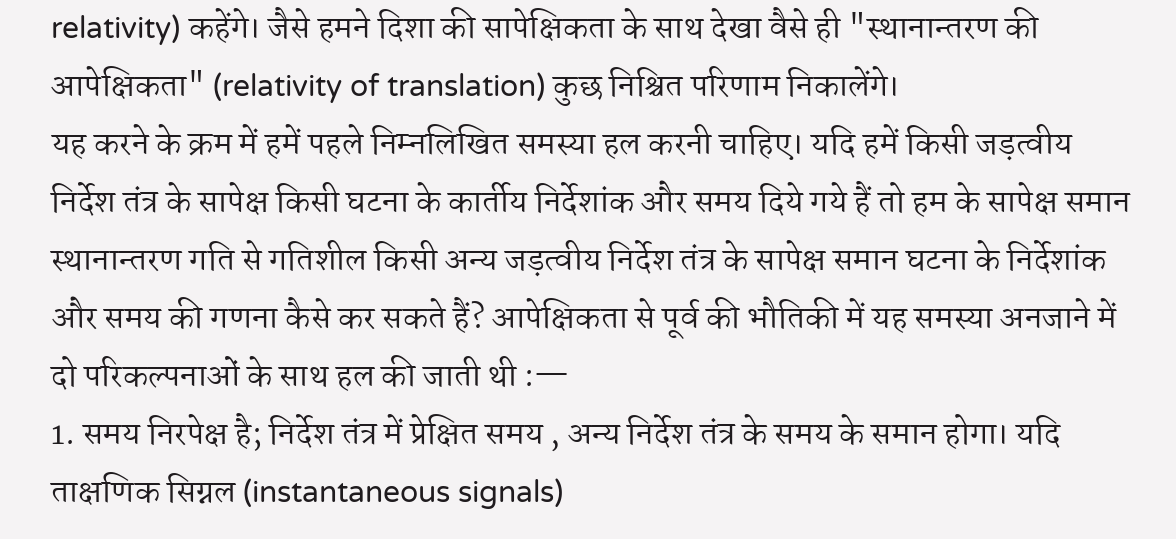relativity) कहेंगे। जैसे हमने दिशा की सापेक्षिकता के साथ देखा वैसे ही "स्थानान्तरण की आपेक्षिकता" (relativity of translation) कुछ निश्चित परिणाम निकालेंगे।
यह करने के क्रम में हमें पहले निम्नलिखित समस्या हल करनी चाहिए। यदि हमें किसी जड़त्वीय निर्देश तंत्र के सापेक्ष किसी घटना के कार्तीय निर्देशांक और समय दिये गये हैं तो हम के सापेक्ष समान स्थानान्तरण गति से गतिशील किसी अन्य जड़त्वीय निर्देश तंत्र के सापेक्ष समान घटना के निर्देशांक और समय की गणना कैसे कर सकते हैं? आपेक्षिकता से पूर्व की भौतिकी में यह समस्या अनजाने में दो परिकल्पनाओं के साथ हल की जाती थी :—
1. समय निरपेक्ष है; निर्देश तंत्र में प्रेक्षित समय , अन्य निर्देश तंत्र के समय के समान होगा। यदि ताक्षणिक सिग्नल (instantaneous signals)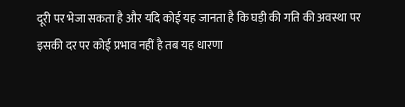दूरी पर भेजा सकता है और यदि कोई यह जानता है कि घड़ी की गति की अवस्था पर इसकी दर पर कोई प्रभाव नहीं है तब यह धारणा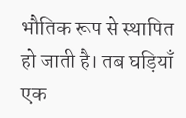भौतिक रूप से स्थापित हो जाती है। तब घड़ियाँ एक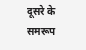दूसरे के समरूप